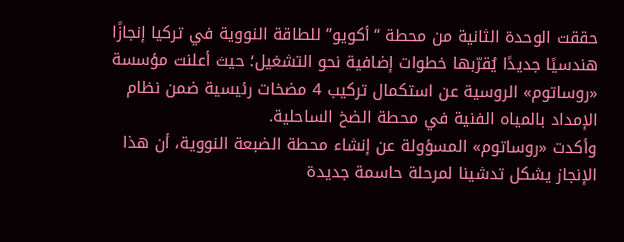حققت الوحدة الثانية من محطة “أكويو” للطاقة النووية في تركيا إنجازًا هندسيًا جديدًا يُقرّبها خطوات إضافية نحو التشغيل؛ حيث أعلنت مؤسسة «روساتوم» الروسية عن استكمال تركيب 4 مضخات رئيسية ضمن نظام الإمداد بالمياه الفنية في محطة الضخ الساحلية.
وأكدت «روساتوم» المسؤولة عن إنشاء محطة الضبعة النووية، أن هذا الإنجاز يشكل تدشينا لمرحلة حاسمة جديدة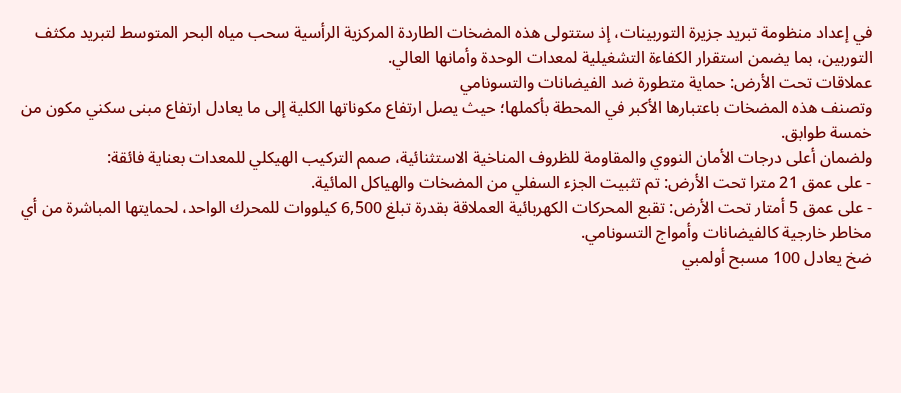في إعداد منظومة تبريد جزيرة التوربينات، إذ ستتولى هذه المضخات الطاردة المركزية الرأسية سحب مياه البحر المتوسط لتبريد مكثف التوربين، بما يضمن استقرار الكفاءة التشغيلية لمعدات الوحدة وأمانها العالي.
عملاقات تحت الأرض: حماية متطورة ضد الفيضانات والتسونامي
وتصنف هذه المضخات باعتبارها الأكبر في المحطة بأكملها؛ حيث يصل ارتفاع مكوناتها الكلية إلى ما يعادل ارتفاع مبنى سكني مكون من خمسة طوابق.
ولضمان أعلى درجات الأمان النووي والمقاومة للظروف المناخية الاستثنائية، صمم التركيب الهيكلي للمعدات بعناية فائقة:
- على عمق 21 مترا تحت الأرض: تم تثبيت الجزء السفلي من المضخات والهياكل المائية.
- على عمق 5 أمتار تحت الأرض: تقبع المحركات الكهربائية العملاقة بقدرة تبلغ 6,500 كيلووات للمحرك الواحد، لحمايتها المباشرة من أي مخاطر خارجية كالفيضانات وأمواج التسونامي.
ضخ يعادل 100 مسبح أولمبي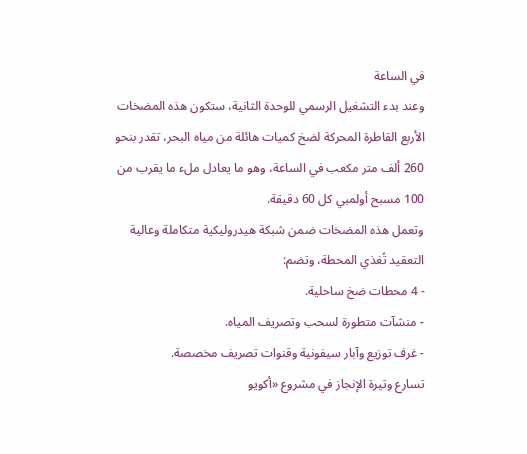في الساعة
وعند بدء التشغيل الرسمي للوحدة الثانية، ستكون هذه المضخات الأربع القاطرة المحركة لضخ كميات هائلة من مياه البحر، تقدر بنحو 260 ألف متر مكعب في الساعة، وهو ما يعادل ملء ما يقرب من 100 مسبح أولمبي كل 60 دقيقة.
وتعمل هذه المضخات ضمن شبكة هيدروليكية متكاملة وعالية التعقيد تُغذي المحطة، وتضم:
- 4 محطات ضخ ساحلية.
- منشآت متطورة لسحب وتصريف المياه.
- غرف توزيع وآبار سيفونية وقنوات تصريف مخصصة.
تسارع وتيرة الإنجاز في مشروع «أكويو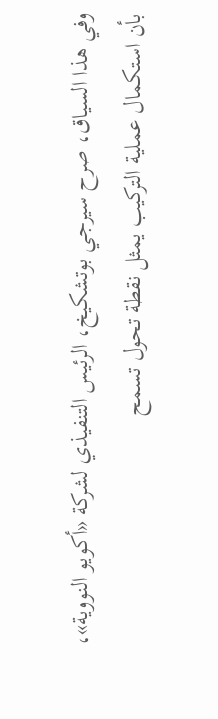وفي هذا السياق، صرح سيرجي بوتشكيخ، الرئيس التنفيذي لشركة «أكويو النووية»، بأن استكمال عملية التركيب يمثل نقطة تحول تسمح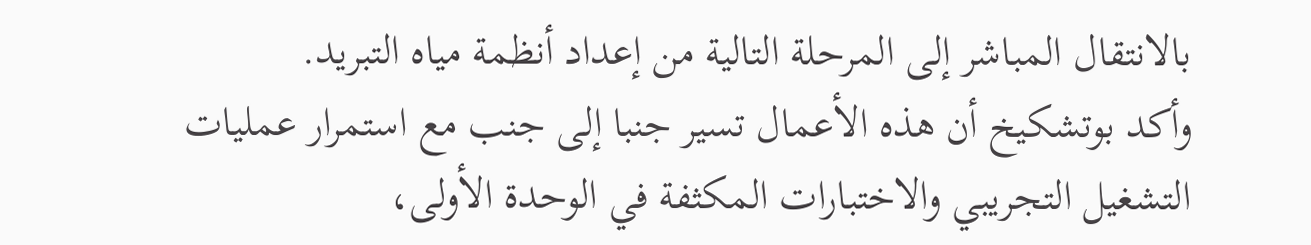بالانتقال المباشر إلى المرحلة التالية من إعداد أنظمة مياه التبريد.
وأكد بوتشكيخ أن هذه الأعمال تسير جنبا إلى جنب مع استمرار عمليات التشغيل التجريبي والاختبارات المكثفة في الوحدة الأولى،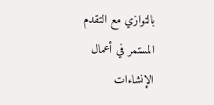بالتوازي مع التقدم المستمر في أعمال الإنشاءات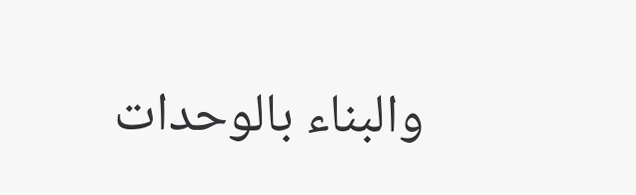والبناء بالوحدات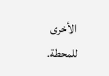الأخرى للمحطة.